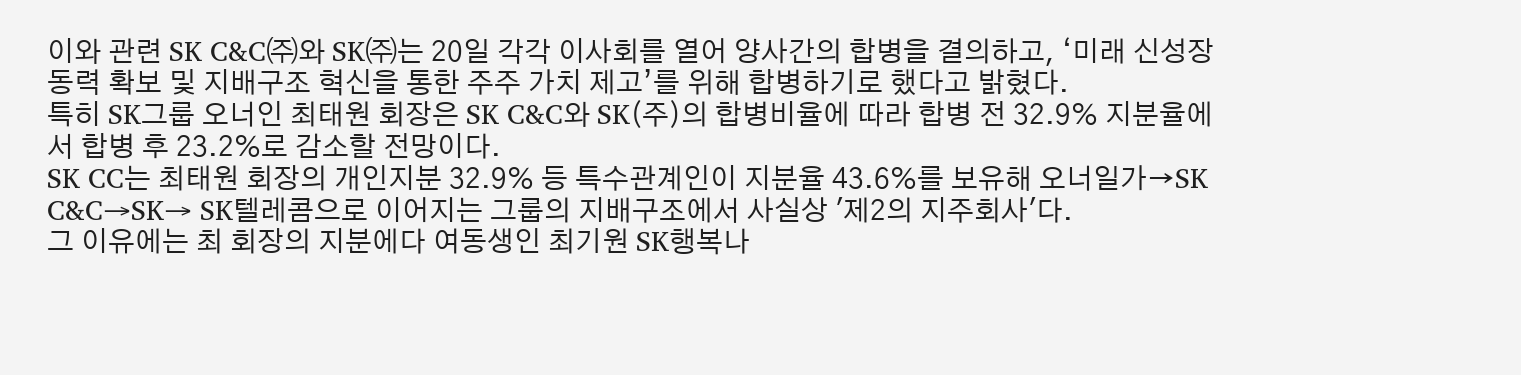이와 관련 SK C&C㈜와 SK㈜는 20일 각각 이사회를 열어 양사간의 합병을 결의하고, ‘미래 신성장동력 확보 및 지배구조 혁신을 통한 주주 가치 제고’를 위해 합병하기로 했다고 밝혔다.
특히 SK그룹 오너인 최태원 회장은 SK C&C와 SK(주)의 합병비율에 따라 합병 전 32.9% 지분율에서 합병 후 23.2%로 감소할 전망이다.
SK CC는 최태원 회장의 개인지분 32.9% 등 특수관계인이 지분율 43.6%를 보유해 오너일가→SK C&C→SK→ SK텔레콤으로 이어지는 그룹의 지배구조에서 사실상 '제2의 지주회사'다.
그 이유에는 최 회장의 지분에다 여동생인 최기원 SK행복나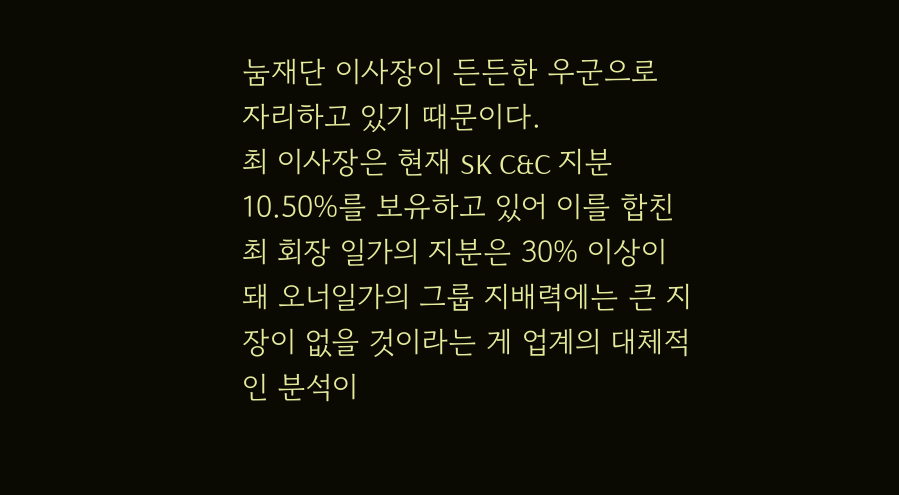눔재단 이사장이 든든한 우군으로 자리하고 있기 때문이다.
최 이사장은 현재 SK C&C 지분 10.50%를 보유하고 있어 이를 합친 최 회장 일가의 지분은 30% 이상이 돼 오너일가의 그룹 지배력에는 큰 지장이 없을 것이라는 게 업계의 대체적인 분석이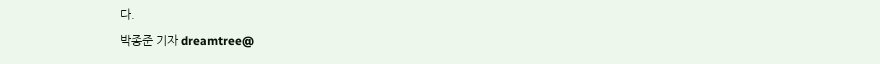다.
박종준 기자 dreamtree@